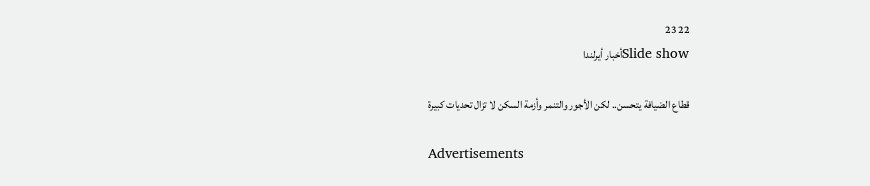22 23
Slide showأخبار أيرلندا

قطاع الضيافة يتحسن.. لكن الأجور والتنمر وأزمة السكن لا تزال تحديات كبيرة

Advertisements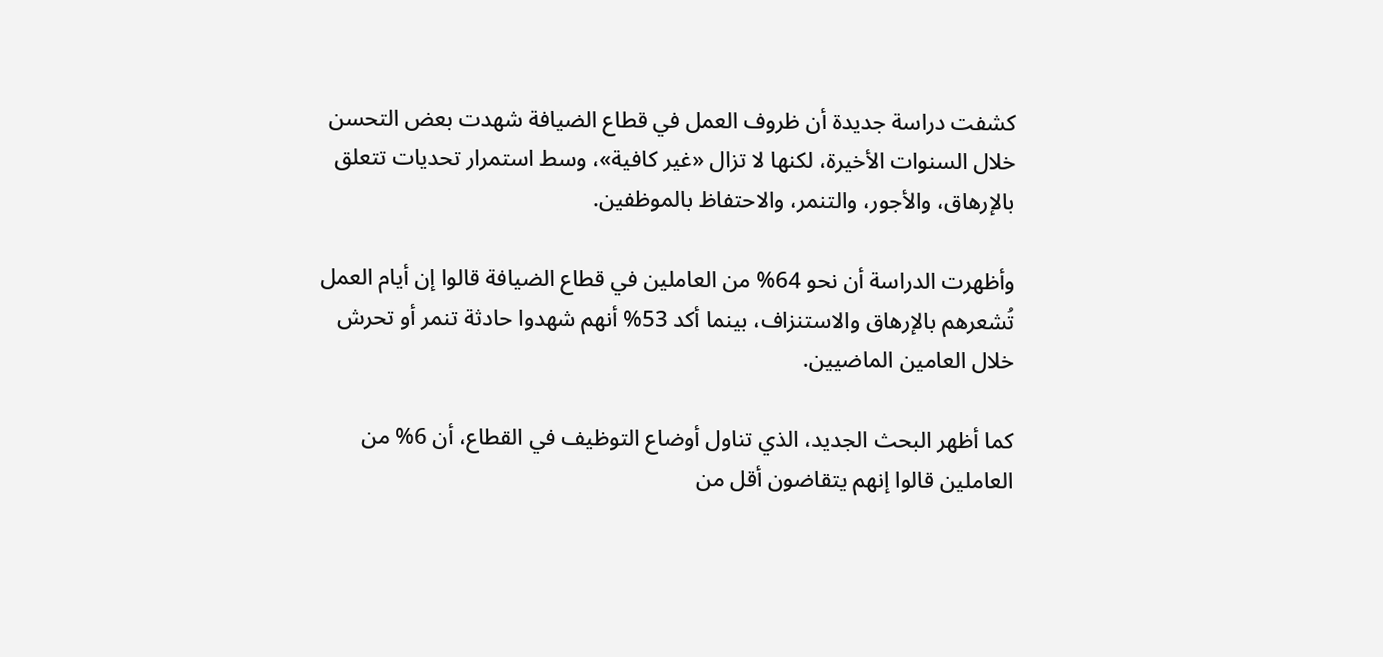كشفت دراسة جديدة أن ظروف العمل في قطاع الضيافة شهدت بعض التحسن خلال السنوات الأخيرة، لكنها لا تزال «غير كافية»، وسط استمرار تحديات تتعلق بالإرهاق، والأجور، والتنمر، والاحتفاظ بالموظفين.

وأظهرت الدراسة أن نحو 64% من العاملين في قطاع الضيافة قالوا إن أيام العمل تُشعرهم بالإرهاق والاستنزاف، بينما أكد 53% أنهم شهدوا حادثة تنمر أو تحرش خلال العامين الماضيين.

كما أظهر البحث الجديد، الذي تناول أوضاع التوظيف في القطاع، أن 6% من العاملين قالوا إنهم يتقاضون أقل من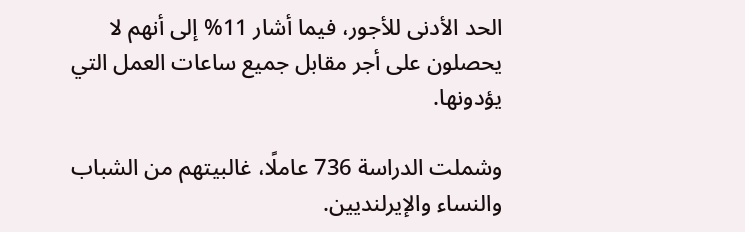الحد الأدنى للأجور، فيما أشار 11% إلى أنهم لا يحصلون على أجر مقابل جميع ساعات العمل التي يؤدونها.

وشملت الدراسة 736 عاملًا، غالبيتهم من الشباب والنساء والإيرلنديين.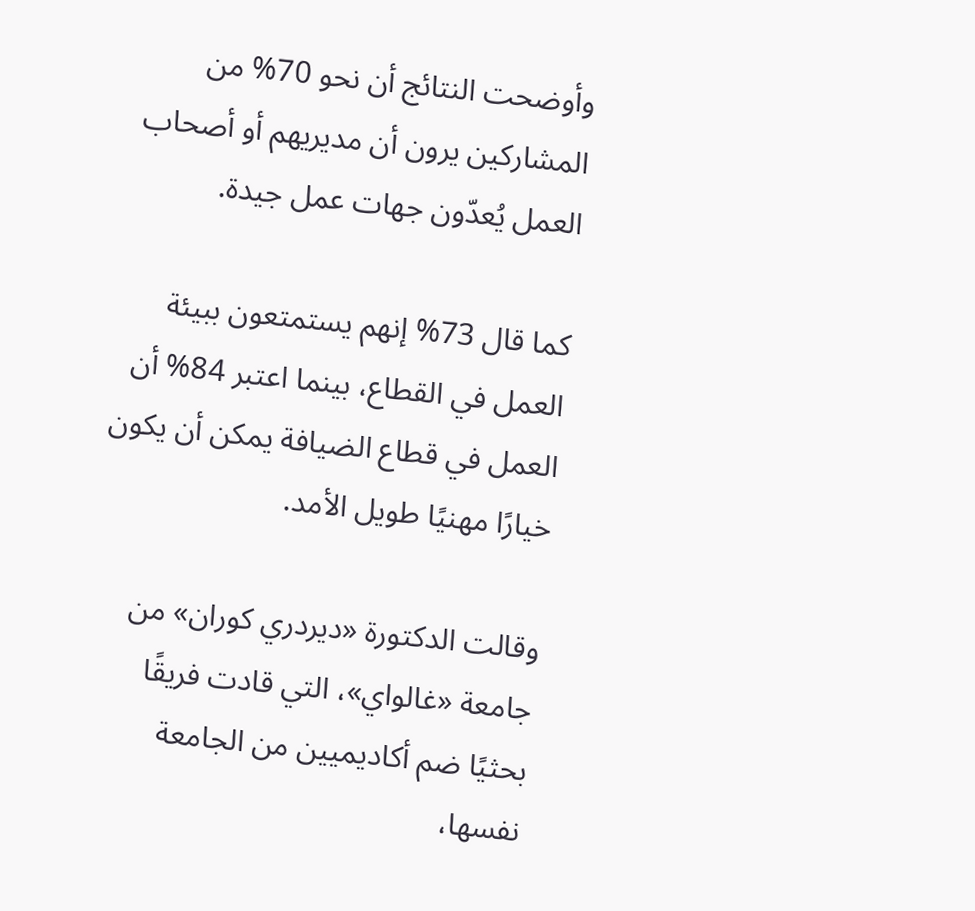وأوضحت النتائج أن نحو 70% من المشاركين يرون أن مديريهم أو أصحاب العمل يُعدّون جهات عمل جيدة.

كما قال 73% إنهم يستمتعون ببيئة العمل في القطاع، بينما اعتبر 84% أن العمل في قطاع الضيافة يمكن أن يكون خيارًا مهنيًا طويل الأمد.

وقالت الدكتورة «ديردري كوران» من جامعة «غالواي»، التي قادت فريقًا بحثيًا ضم أكاديميين من الجامعة نفسها،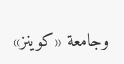وجامعة «كوينز»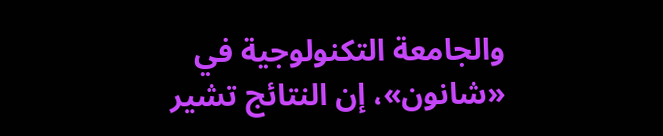والجامعة التكنولوجية في «شانون»، إن النتائج تشير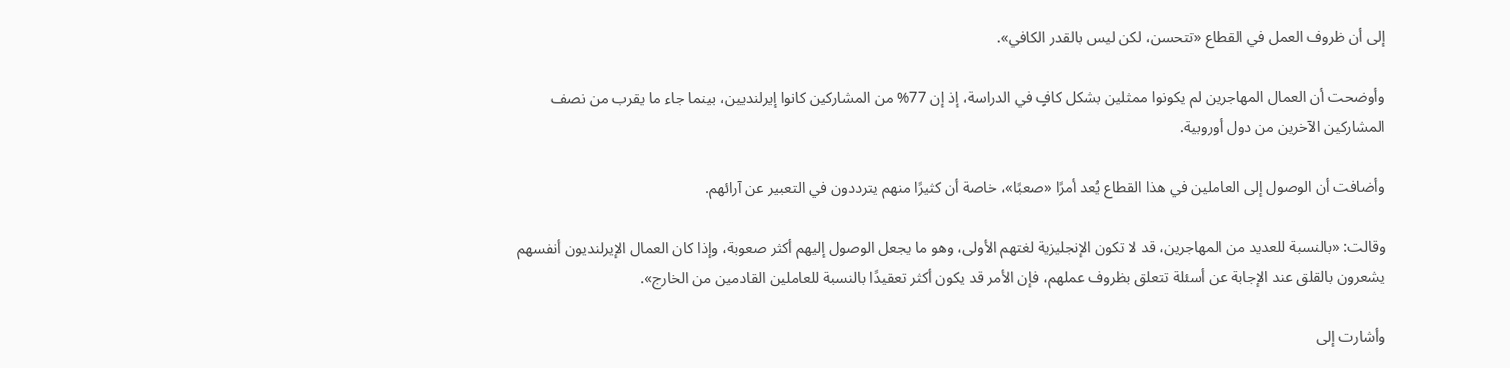إلى أن ظروف العمل في القطاع «تتحسن، لكن ليس بالقدر الكافي».

وأوضحت أن العمال المهاجرين لم يكونوا ممثلين بشكل كافٍ في الدراسة، إذ إن 77% من المشاركين كانوا إيرلنديين، بينما جاء ما يقرب من نصف المشاركين الآخرين من دول أوروبية.

وأضافت أن الوصول إلى العاملين في هذا القطاع يُعد أمرًا «صعبًا»، خاصة أن كثيرًا منهم يترددون في التعبير عن آرائهم.

وقالت: «بالنسبة للعديد من المهاجرين، قد لا تكون الإنجليزية لغتهم الأولى، وهو ما يجعل الوصول إليهم أكثر صعوبة، وإذا كان العمال الإيرلنديون أنفسهم يشعرون بالقلق عند الإجابة عن أسئلة تتعلق بظروف عملهم، فإن الأمر قد يكون أكثر تعقيدًا بالنسبة للعاملين القادمين من الخارج».

وأشارت إلى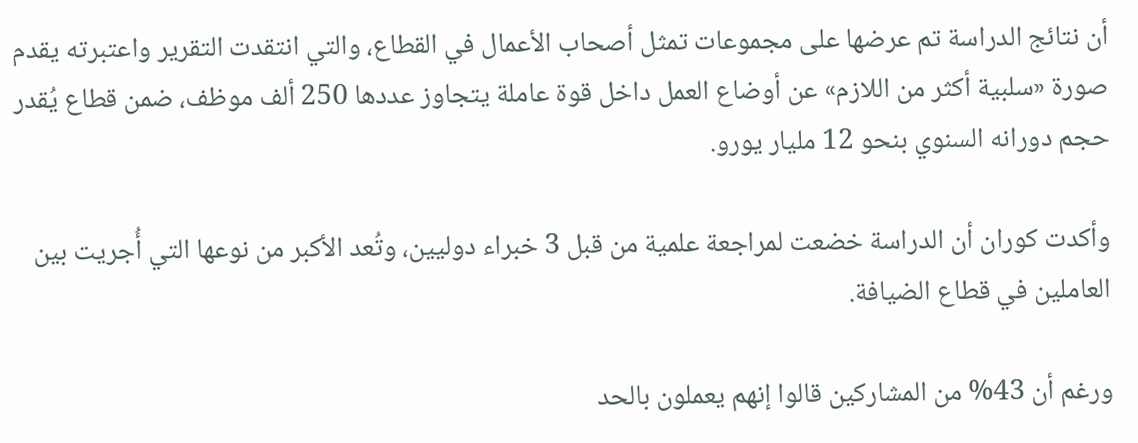أن نتائج الدراسة تم عرضها على مجموعات تمثل أصحاب الأعمال في القطاع، والتي انتقدت التقرير واعتبرته يقدم صورة «سلبية أكثر من اللازم» عن أوضاع العمل داخل قوة عاملة يتجاوز عددها 250 ألف موظف، ضمن قطاع يُقدر حجم دورانه السنوي بنحو 12 مليار يورو.

وأكدت كوران أن الدراسة خضعت لمراجعة علمية من قبل 3 خبراء دوليين، وتُعد الأكبر من نوعها التي أُجريت بين العاملين في قطاع الضيافة.

ورغم أن 43% من المشاركين قالوا إنهم يعملون بالحد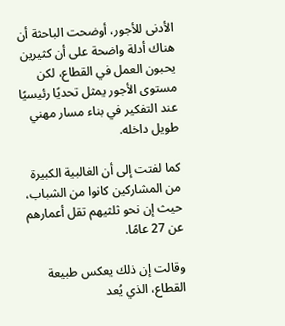الأدنى للأجور، أوضحت الباحثة أن هناك أدلة واضحة على أن كثيرين يحبون العمل في القطاع، لكن مستوى الأجور يمثل تحديًا رئيسيًا عند التفكير في بناء مسار مهني طويل داخله.

كما لفتت إلى أن الغالبية الكبيرة من المشاركين كانوا من الشباب، حيث إن نحو ثلثيهم تقل أعمارهم عن 27 عامًا.

وقالت إن ذلك يعكس طبيعة القطاع، الذي يُعد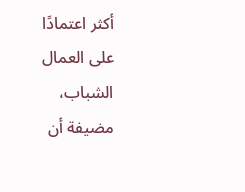أكثر اعتمادًا على العمال الشباب، مضيفة أن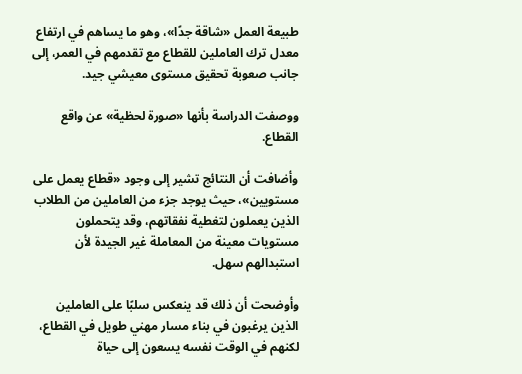طبيعة العمل «شاقة جدًا»، وهو ما يساهم في ارتفاع معدل ترك العاملين للقطاع مع تقدمهم في العمر، إلى جانب صعوبة تحقيق مستوى معيشي جيد.

ووصفت الدراسة بأنها «صورة لحظية» عن واقع القطاع.

وأضافت أن النتائج تشير إلى وجود «قطاع يعمل على مستويين»، حيث يوجد جزء من العاملين من الطلاب الذين يعملون لتغطية نفقاتهم، وقد يتحملون مستويات معينة من المعاملة غير الجيدة لأن استبدالهم سهل.

وأوضحت أن ذلك قد ينعكس سلبًا على العاملين الذين يرغبون في بناء مسار مهني طويل في القطاع، لكنهم في الوقت نفسه يسعون إلى حياة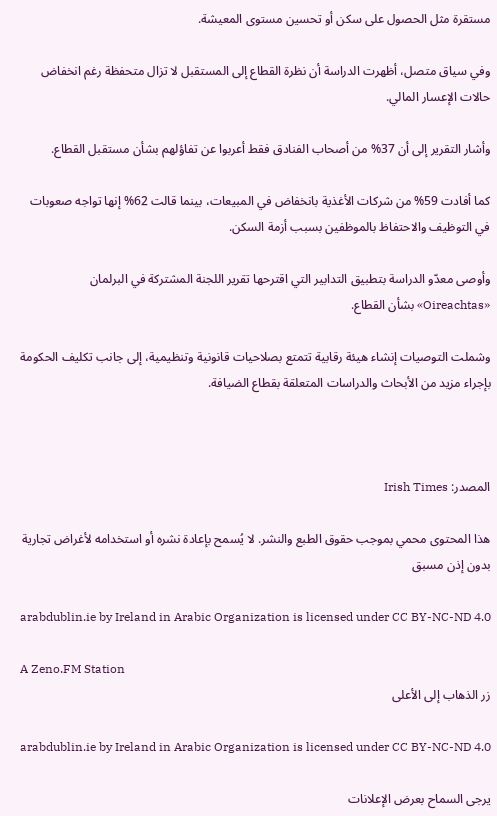مستقرة مثل الحصول على سكن أو تحسين مستوى المعيشة.

وفي سياق متصل، أظهرت الدراسة أن نظرة القطاع إلى المستقبل لا تزال متحفظة رغم انخفاض حالات الإعسار المالي.

وأشار التقرير إلى أن 37% من أصحاب الفنادق فقط أعربوا عن تفاؤلهم بشأن مستقبل القطاع.

كما أفادت 59% من شركات الأغذية بانخفاض في المبيعات، بينما قالت 62% إنها تواجه صعوبات في التوظيف والاحتفاظ بالموظفين بسبب أزمة السكن.

وأوصى معدّو الدراسة بتطبيق التدابير التي اقترحها تقرير اللجنة المشتركة في البرلمان «Oireachtas» بشأن القطاع.

وشملت التوصيات إنشاء هيئة رقابية تتمتع بصلاحيات قانونية وتنظيمية، إلى جانب تكليف الحكومة بإجراء مزيد من الأبحاث والدراسات المتعلقة بقطاع الضيافة.



المصدر: Irish Times

هذا المحتوى محمي بموجب حقوق الطبع والنشر. لا يُسمح بإعادة نشره أو استخدامه لأغراض تجارية بدون إذن مسبق

arabdublin.ie by Ireland in Arabic Organization is licensed under CC BY-NC-ND 4.0

A Zeno.FM Station
زر الذهاب إلى الأعلى

arabdublin.ie by Ireland in Arabic Organization is licensed under CC BY-NC-ND 4.0

يرجى السماح بعرض الإعلانات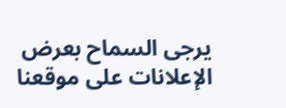يرجى السماح بعرض الإعلانات على موقعنا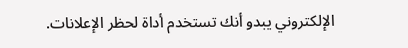الإلكتروني يبدو أنك تستخدم أداة لحظر الإعلانات.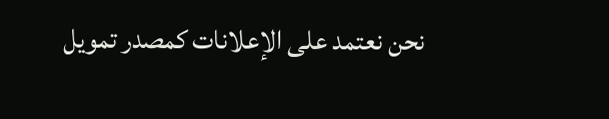نحن نعتمد على الإعلانات كمصدر تمويل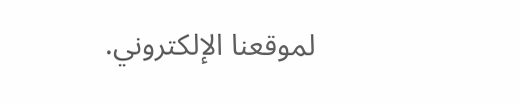لموقعنا الإلكتروني.